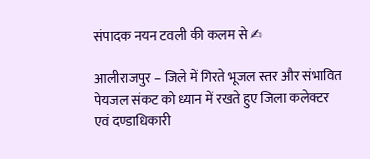संपादक नयन टवली की कलम से ✍

आलीराजपुर – जिले में गिरते भूजल स्तर और संभावित पेयजल संकट को ध्यान में रखते हुए जिला कलेक्टर एवं दण्डाधिकारी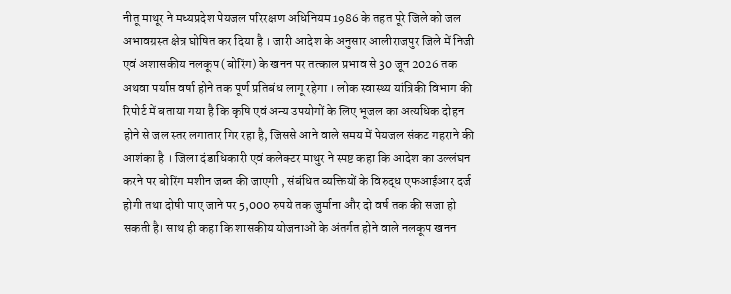नीतू माथूर ने मध्यप्रदेश पेयजल परिरक्षण अधिनियम 1986 के तहत पूरे जिले को जल अभावग्रस्त क्षेत्र घोषित कर दिया है । जारी आदेश के अनुसार आलीराजपुर जिले में निजी एवं अशासकीय नलकूप (बोरिंग) के खनन पर तत्काल प्रभाव से 30 जून 2026 तक अथवा पर्याप्त वर्षा होने तक पूर्ण प्रतिबंध लागू रहेगा । लोक स्वास्थ्य यांत्रिकी विभाग की रिपोर्ट में बताया गया है कि कृषि एवं अन्य उपयोगों के लिए भूजल का अत्यधिक दोहन होने से जल स्तर लगातार गिर रहा है, जिससे आने वाले समय में पेयजल संकट गहराने की आशंका है । जिला दंडाधिकारी एवं कलेक्टर माथुर ने स्पष्ट कहा कि आदेश का उल्लंघन करने पर बोरिंग मशीन जब्त की जाएगी , संबंधित व्यक्तियों के विरुद्ध एफआईआर दर्ज होगी तथा दोषी पाए जाने पर 5,000 रुपये तक जुर्माना और दो वर्ष तक की सजा हो सकती है। साथ ही कहा कि शासकीय योजनाओं के अंतर्गत होने वाले नलकूप खनन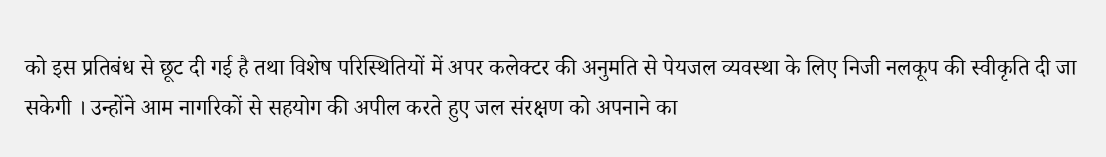को इस प्रतिबंध से छूट दी गई है तथा विशेष परिस्थितियों में अपर कलेक्टर की अनुमति से पेयजल व्यवस्था के लिए निजी नलकूप की स्वीकृति दी जा सकेगी । उन्होंने आम नागरिकों से सहयोग की अपील करते हुए जल संरक्षण को अपनाने का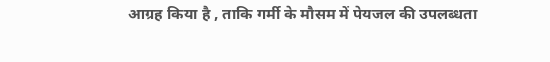आग्रह किया है , ताकि गर्मी के मौसम में पेयजल की उपलब्धता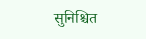सुनिश्चित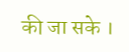की जा सके ।